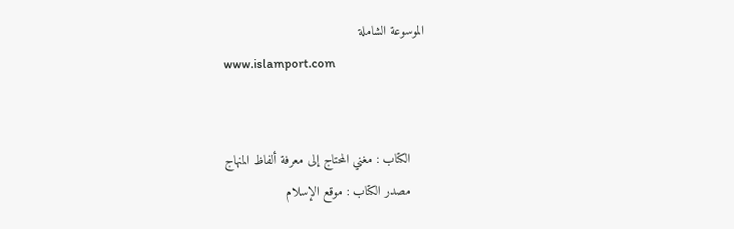الموسوعة الشاملة
www.islamport.com


    الكتاب : مغني المحتاج إلى معرفة ألفاظ المنهاج
    مصدر الكتاب : موقع الإسلام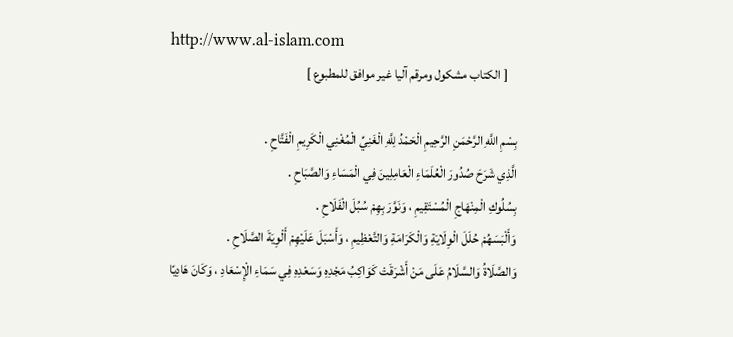http://www.al-islam.com
    [ الكتاب مشكول ومرقم آليا غير موافق للمطبوع ]

بِسْمِ اللَّهِ الرَّحْمَنِ الرَّحِيمِ الْحَمْدُ لِلَّهِ الْغَنِيِّ الْمُغْنِي الْكَرِيمِ الْفَتَّاحِ .
الَّذِي شَرَحَ صُدُورَ الْعُلَمَاءِ الْعَامِلِينَ فِي الْمَسَاءِ وَالصَّبَاحِ .
بِسُلُوكِ الْمِنْهَاجِ الْمُسْتَقِيمِ ، وَنَوَّرَ بِهِمْ سُبُلَ الْفَلَاحِ .
وَأَلْبَسَهُمْ حُلَلَ الْوِلَايَةِ وَالْكَرَامَةِ وَالتَّعْظِيمِ ، وَأَسْبَلَ عَلَيْهِمْ أَلْوِيَةَ الصَّلَاحِ .
وَالصَّلَاةُ وَالسَّلَامُ عَلَى مَنْ أَشْرَقَتْ كَوَاكِبُ مَجْدِهِ وَسَعْدِهِ فِي سَمَاءِ الْإِسْعَادِ ، وَكَانَ هَادِيًا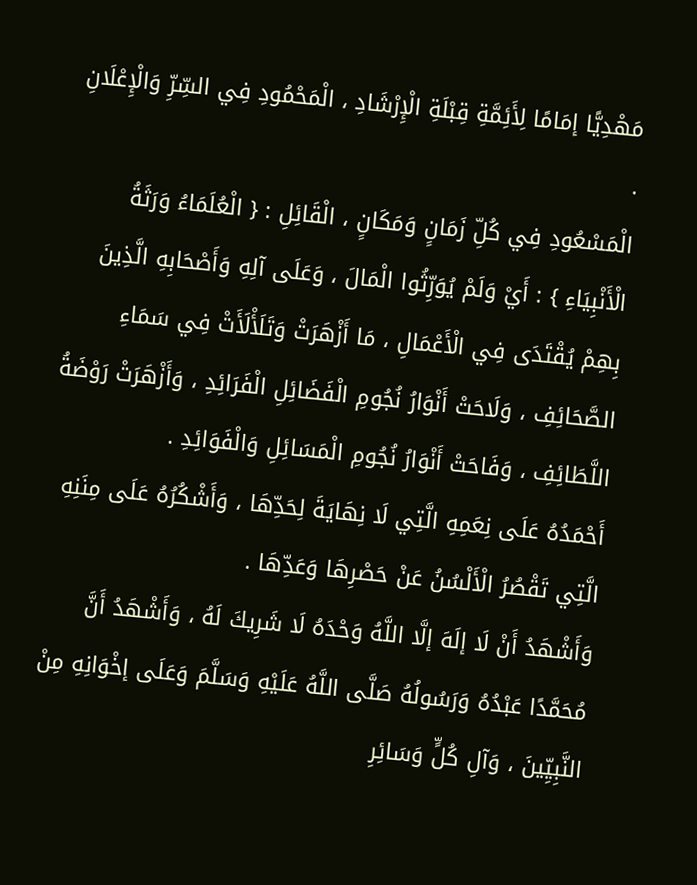مَهْدِيًّا إمَامًا لِأَئِمَّةِ قِبْلَةِ الْإِرْشَادِ ، الْمَحْمُودِ فِي السِّرِّ وَالْإِعْلَانِ .
الْمَسْعُودِ فِي كُلِّ زَمَانٍ وَمَكَانٍ ، الْقَائِلِ : { الْعُلَمَاءُ وَرَثَةُ الْأَنْبِيَاءِ } : أَيْ وَلَمْ يُوَرِّثُوا الْمَالَ ، وَعَلَى آلِهِ وَأَصْحَابِهِ الَّذِينَ بِهِمْ يُقْتَدَى فِي الْأَعْمَالِ ، مَا أَزْهَرَتْ وَتَلَأْلَأَتْ فِي سَمَاءِ الصَّحَائِفِ ، وَلَاحَتْ أَنْوَارُ نُجُومِ الْفَضَائِلِ الْفَرَائِدِ ، وَأَزْهَرَتْ رَوْضَةُ اللَّطَائِفِ ، وَفَاحَتْ أَنْوَارُ نُجُومِ الْمَسَائِلِ وَالْفَوَائِدِ .
أَحْمَدُهُ عَلَى نِعَمِهِ الَّتِي لَا نِهَايَةَ لِحَدِّهَا ، وَأَشْكُرُهُ عَلَى مِنَنِهِ الَّتِي تَقْصُرُ الْأَلْسُنُ عَنْ حَصْرِهَا وَعَدِّهَا .
وَأَشْهَدُ أَنْ لَا إلَهَ إلَّا اللَّهُ وَحْدَهُ لَا شَرِيكَ لَهُ ، وَأَشْهَدُ أَنَّ مُحَمَّدًا عَبْدُهُ وَرَسُولُهُ صَلَّى اللَّهُ عَلَيْهِ وَسَلَّمَ وَعَلَى إخْوَانِهِ مِنْ النَّبِيِّينَ ، وَآلِ كُلٍّ وَسَائِرِ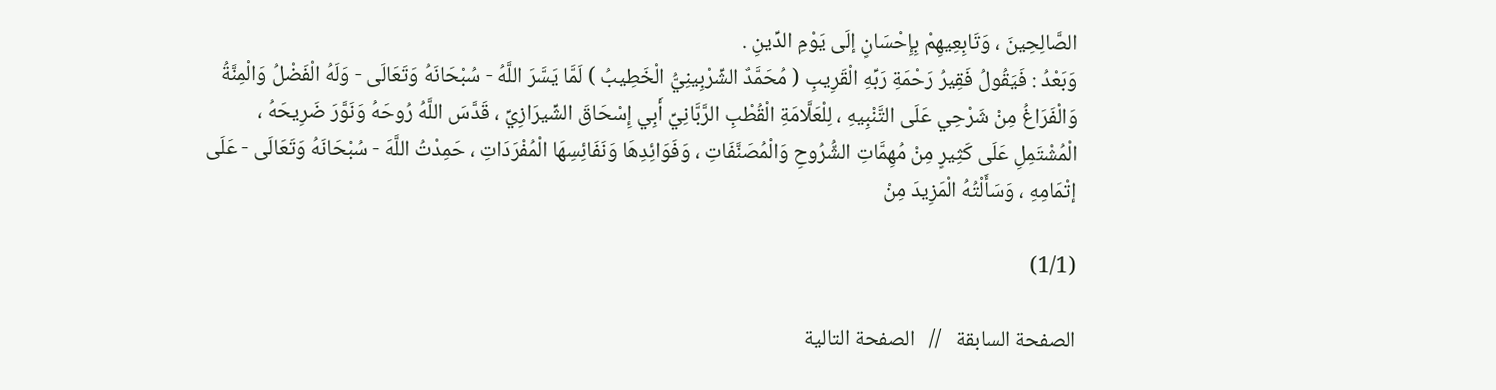الصَّالِحِينَ ، وَتَابِعِيهِمْ بِإِحْسَانٍ إلَى يَوْمِ الدِّينِ .
وَبَعْدُ : فَيَقُولُ فَقِيرُ رَحْمَةِ رَبِّهِ الْقَرِيبِ ( مُحَمَّدٌ الشِّرْبِينِيُّ الْخَطِيبُ ) لَمَّا يَسَّرَ اللَّهُ - سُبْحَانَهُ وَتَعَالَى - وَلَهُ الْفَضْلُ وَالْمِنَّةُ وَالْفَرَاغُ مِنْ شَرْحِي عَلَى التَّنْبِيهِ ، لِلْعَلَّامَةِ الْقُطْبِ الرَّبَّانِيِّ أَبِي إِسْحَاقَ الشِّيرَازِيِّ ، قَدَّسَ اللَّهُ رُوحَهُ وَنَوَّرَ ضَرِيحَهُ ، الْمُشْتَمِلِ عَلَى كَثِيرٍ مِنْ مُهِمَّاتِ الشُّرُوحِ وَالْمُصَنَّفَاتِ ، وَفَوَائِدِهَا وَنَفَائِسِهَا الْمُفْرَدَاتِ ، حَمِدْتُ اللَّهَ - سُبْحَانَهُ وَتَعَالَى - عَلَى إتْمَامِهِ ، وَسَأَلْتُهُ الْمَزِيدَ مِنْ

(1/1)

الصفحة السابقة   //   الصفحة التالية